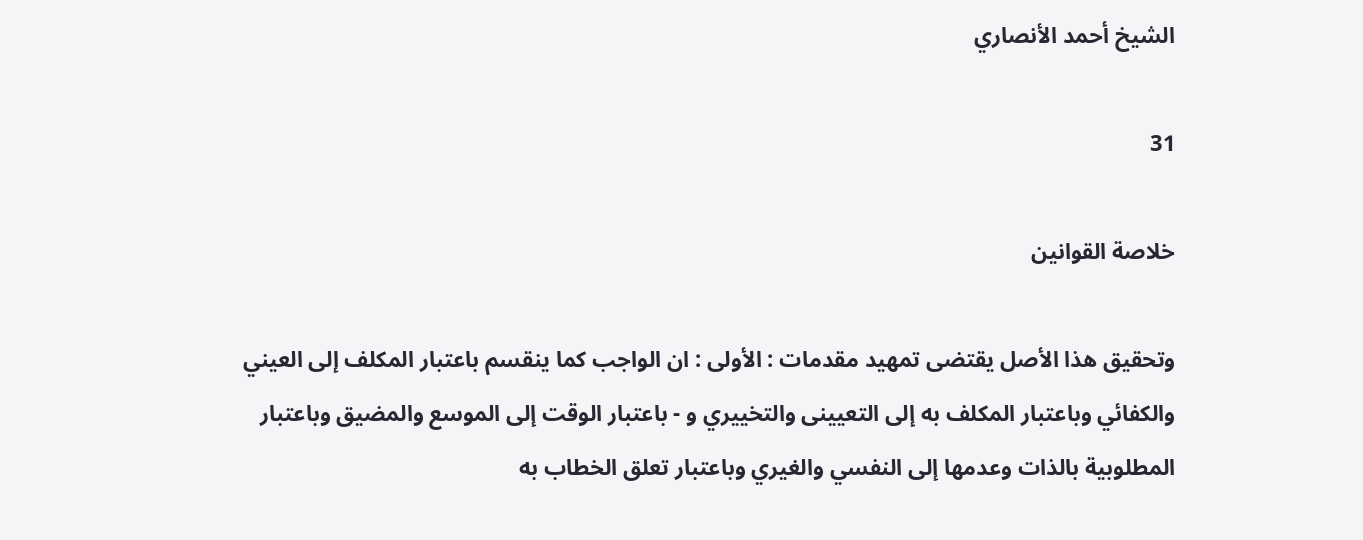الشيخ أحمد الأنصاري

31

خلاصة القوانين

وتحقيق هذا الأصل يقتضى تمهيد مقدمات : الأولى : ان الواجب كما ينقسم باعتبار المكلف إلى العيني والكفائي وباعتبار المكلف به إلى التعيينى والتخييري و - باعتبار الوقت إلى الموسع والمضيق وباعتبار المطلوبية بالذات وعدمها إلى النفسي والغيري وباعتبار تعلق الخطاب به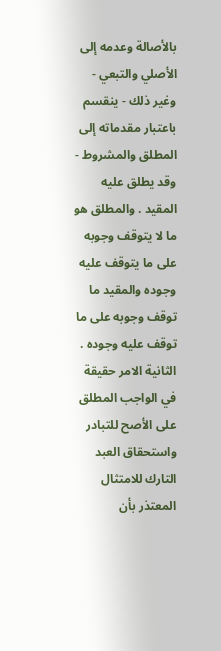بالأصالة وعدمه إلى الأصلي والتبعي - وغير ذلك - ينقسم باعتبار مقدماته إلى المطلق والمشروط - وقد يطلق عليه المقيد . والمطلق هو ما لا يتوقف وجوبه على ما يتوقف عليه وجوده والمقيد ما توقف وجوبه على ما توقف عليه وجوده . الثانية الامر حقيقة في الواجب المطلق على الأصح للتبادر واستحقاق العبد التارك للامتثال المعتذر بأن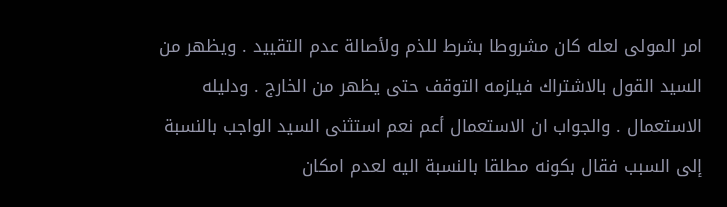امر المولى لعله كان مشروطا بشرط للذم ولأصالة عدم التقييد . ويظهر من السيد القول بالاشتراك فيلزمه التوقف حتى يظهر من الخارج . ودليله الاستعمال . والجواب ان الاستعمال أعم نعم استثنى السيد الواجب بالنسبة إلى السبب فقال بكونه مطلقا بالنسبة اليه لعدم امكان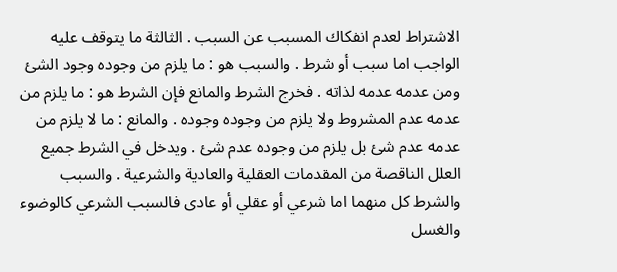الاشتراط لعدم انفكاك المسبب عن السبب . الثالثة ما يتوقف عليه الواجب اما سبب أو شرط . والسبب هو : ما يلزم من وجوده وجود الشئ ومن عدمه عدمه لذاته . فخرج الشرط والمانع فإن الشرط هو : ما يلزم من عدمه عدم المشروط ولا يلزم من وجوده وجوده . والمانع : ما لا يلزم من عدمه عدم شئ بل يلزم من وجوده عدم شئ . ويدخل في الشرط جميع العلل الناقصة من المقدمات العقلية والعادية والشرعية . والسبب والشرط كل منهما اما شرعي أو عقلي أو عادى فالسبب الشرعي كالوضوء والغسل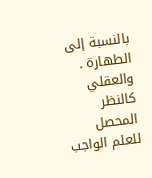بالنسبة إلى الطهارة . والعقلي كالنظر المحصل للعلم الواجب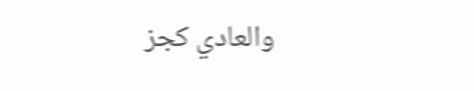والعادي كجز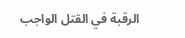الرقبة في القتل الواجب